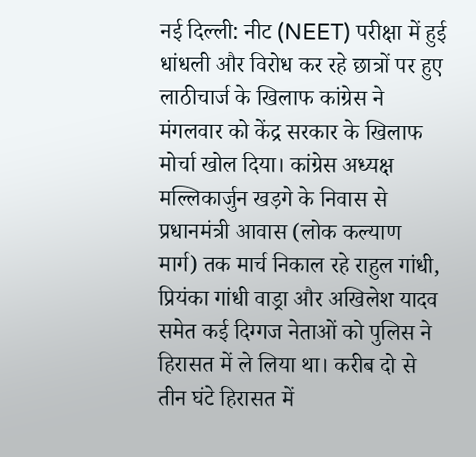नई दिल्ली: नीट (NEET) परीक्षा में हुई धांधली और विरोध कर रहे छात्रों पर हुए लाठीचार्ज के खिलाफ कांग्रेस ने मंगलवार को केंद्र सरकार के खिलाफ मोर्चा खोल दिया। कांग्रेस अध्यक्ष मल्लिकार्जुन खड़गे के निवास से प्रधानमंत्री आवास (लोक कल्याण मार्ग) तक मार्च निकाल रहे राहुल गांधी, प्रियंका गांधी वाड्रा और अखिलेश यादव समेत कई दिग्गज नेताओं को पुलिस ने हिरासत में ले लिया था। करीब दो से तीन घंटे हिरासत में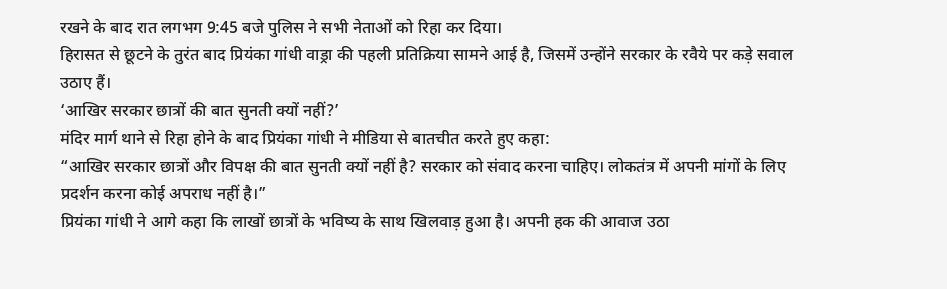रखने के बाद रात लगभग 9:45 बजे पुलिस ने सभी नेताओं को रिहा कर दिया।
हिरासत से छूटने के तुरंत बाद प्रियंका गांधी वाड्रा की पहली प्रतिक्रिया सामने आई है, जिसमें उन्होंने सरकार के रवैये पर कड़े सवाल उठाए हैं।
‘आखिर सरकार छात्रों की बात सुनती क्यों नहीं?’
मंदिर मार्ग थाने से रिहा होने के बाद प्रियंका गांधी ने मीडिया से बातचीत करते हुए कहा:
“आखिर सरकार छात्रों और विपक्ष की बात सुनती क्यों नहीं है? सरकार को संवाद करना चाहिए। लोकतंत्र में अपनी मांगों के लिए प्रदर्शन करना कोई अपराध नहीं है।”
प्रियंका गांधी ने आगे कहा कि लाखों छात्रों के भविष्य के साथ खिलवाड़ हुआ है। अपनी हक की आवाज उठा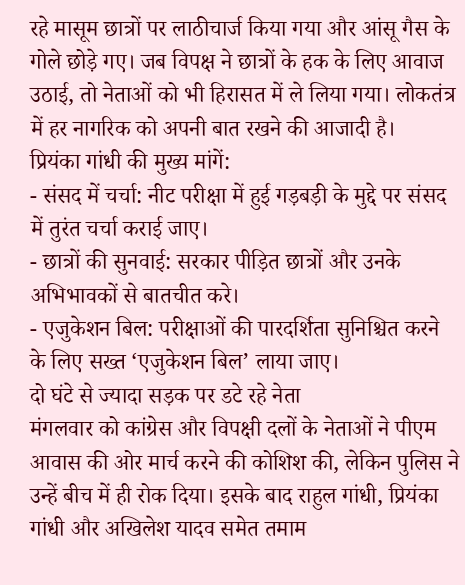रहे मासूम छात्रों पर लाठीचार्ज किया गया और आंसू गैस के गोले छोड़े गए। जब विपक्ष ने छात्रों के हक के लिए आवाज उठाई, तो नेताओं को भी हिरासत में ले लिया गया। लोकतंत्र में हर नागरिक को अपनी बात रखने की आजादी है।
प्रियंका गांधी की मुख्य मांगें:
- संसद में चर्चा: नीट परीक्षा में हुई गड़बड़ी के मुद्दे पर संसद में तुरंत चर्चा कराई जाए।
- छात्रों की सुनवाई: सरकार पीड़ित छात्रों और उनके अभिभावकों से बातचीत करे।
- एजुकेशन बिल: परीक्षाओं की पारदर्शिता सुनिश्चित करने के लिए सख्त ‘एजुकेशन बिल’ लाया जाए।
दो घंटे से ज्यादा सड़क पर डटे रहे नेता
मंगलवार को कांग्रेस और विपक्षी दलों के नेताओं ने पीएम आवास की ओर मार्च करने की कोशिश की, लेकिन पुलिस ने उन्हें बीच में ही रोक दिया। इसके बाद राहुल गांधी, प्रियंका गांधी और अखिलेश यादव समेत तमाम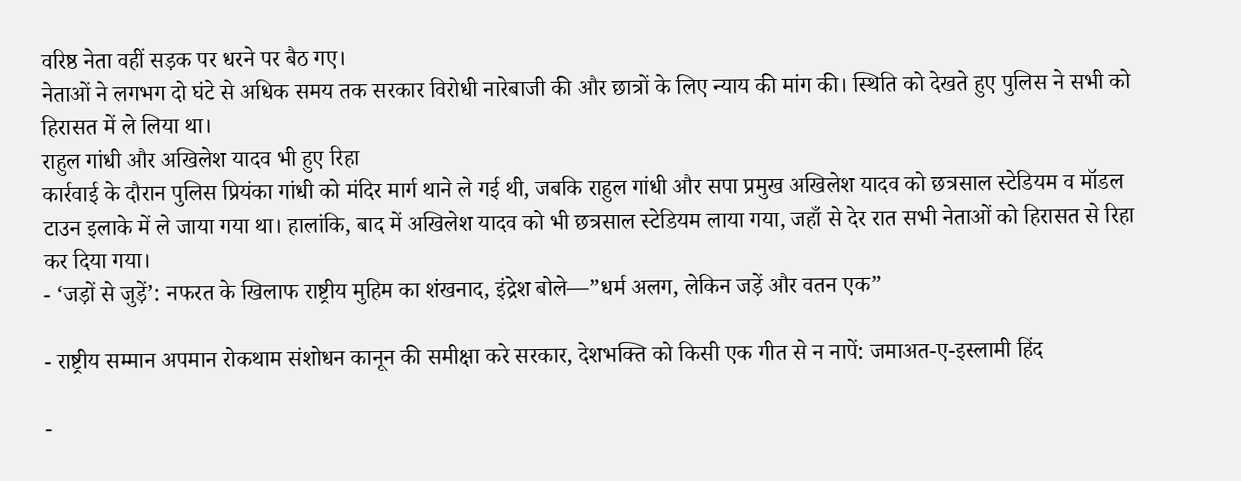वरिष्ठ नेता वहीं सड़क पर धरने पर बैठ गए।
नेताओं ने लगभग दो घंटे से अधिक समय तक सरकार विरोधी नारेबाजी की और छात्रों के लिए न्याय की मांग की। स्थिति को देखते हुए पुलिस ने सभी को हिरासत में ले लिया था।
राहुल गांधी और अखिलेश यादव भी हुए रिहा
कार्रवाई के दौरान पुलिस प्रियंका गांधी को मंदिर मार्ग थाने ले गई थी, जबकि राहुल गांधी और सपा प्रमुख अखिलेश यादव को छत्रसाल स्टेडियम व मॉडल टाउन इलाके में ले जाया गया था। हालांकि, बाद में अखिलेश यादव को भी छत्रसाल स्टेडियम लाया गया, जहाँ से देर रात सभी नेताओं को हिरासत से रिहा कर दिया गया।
- ‘जड़ों से जुड़ें’: नफरत के खिलाफ राष्ट्रीय मुहिम का शंखनाद, इंद्रेश बोले—”धर्म अलग, लेकिन जड़ें और वतन एक”

- राष्ट्रीय सम्मान अपमान रोकथाम संशोधन कानून की समीक्षा करे सरकार, देशभक्ति को किसी एक गीत से न नापें: जमाअत-ए-इस्लामी हिंद

-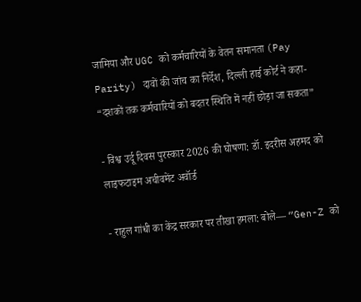जामिया और UGC को कर्मचारियों के वेतन समानता (Pay Parity) दावों की जांच का निर्देश, दिल्ली हाई कोर्ट ने कहा- “दशकों तक कर्मचारियों को बदतर स्थिति में नहीं छोड़ा जा सकता”

- विश्व उर्दू दिवस पुरस्कार 2026 की घोषणा: डॉ. इदरीस अहमद को लाइफटाइम अचीवमेंट अवॉर्ड

- राहुल गांधी का केंद्र सरकार पर तीखा हमला: बोले— “Gen-Z को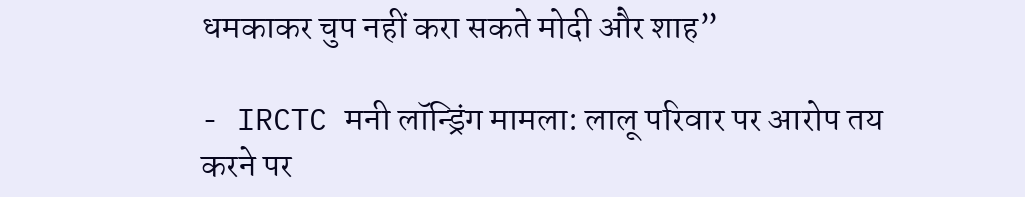धमकाकर चुप नहीं करा सकते मोदी और शाह”

- IRCTC मनी लॉन्ड्रिंग मामला: लालू परिवार पर आरोप तय करने पर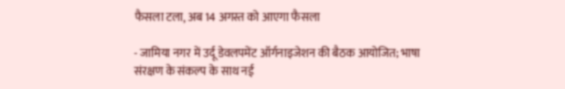फैसला टला, अब 14 अगस्त को आएगा फैसला

- जामिया नगर में उर्दू डेवलपमेंट ऑर्गनाइजेशन की बैठक आयोजित; भाषा संरक्षण के संकल्प के साथ नई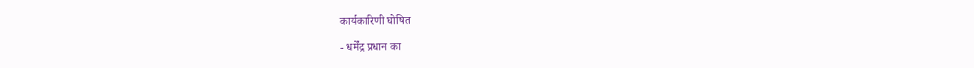कार्यकारिणी घोषित

- धर्मेंद्र प्रधान का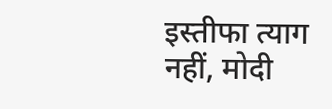इस्तीफा त्याग नहीं, मोदी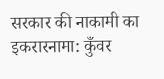सरकार की नाकामी का इकरारनामा: कुँवर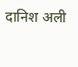दानिश अली